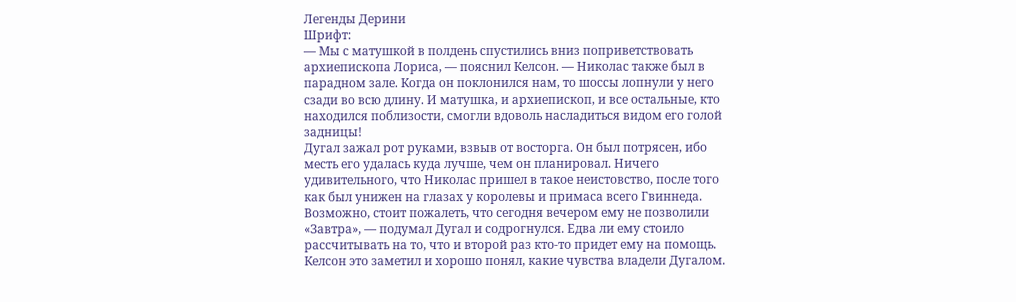Легенды Дерини
Шрифт:
— Мы с матушкой в полдень спустились вниз поприветствовать архиепископа Лориса, — пояснил Келсон. — Николас также был в парадном зале. Когда он поклонился нам, то шоссы лопнули у него сзади во всю длину. И матушка, и архиепископ, и все остальные, кто находился поблизости, смогли вдоволь насладиться видом его голой задницы!
Дугал зажал рот руками, взвыв от восторга. Он был потрясен, ибо месть его удалась куда лучше, чем он планировал. Ничего удивительного, что Николас пришел в такое неистовство, после того как был унижен на глазах у королевы и примаса всего Гвиннеда. Возможно, стоит пожалеть, что сегодня вечером ему не позволили
«Завтра», — подумал Дугал и содрогнулся. Едва ли ему стоило рассчитывать на то, что и второй раз кто-то придет ему на помощь. Келсон это заметил и хорошо понял, какие чувства владели Дугалом.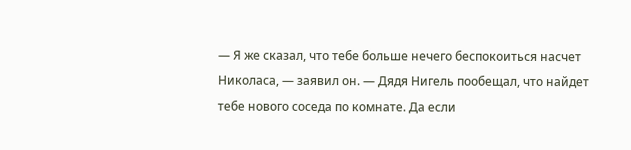— Я же сказал, что тебе больше нечего беспокоиться насчет Николаса, — заявил он. — Дядя Нигель пообещал, что найдет тебе нового соседа по комнате. Да если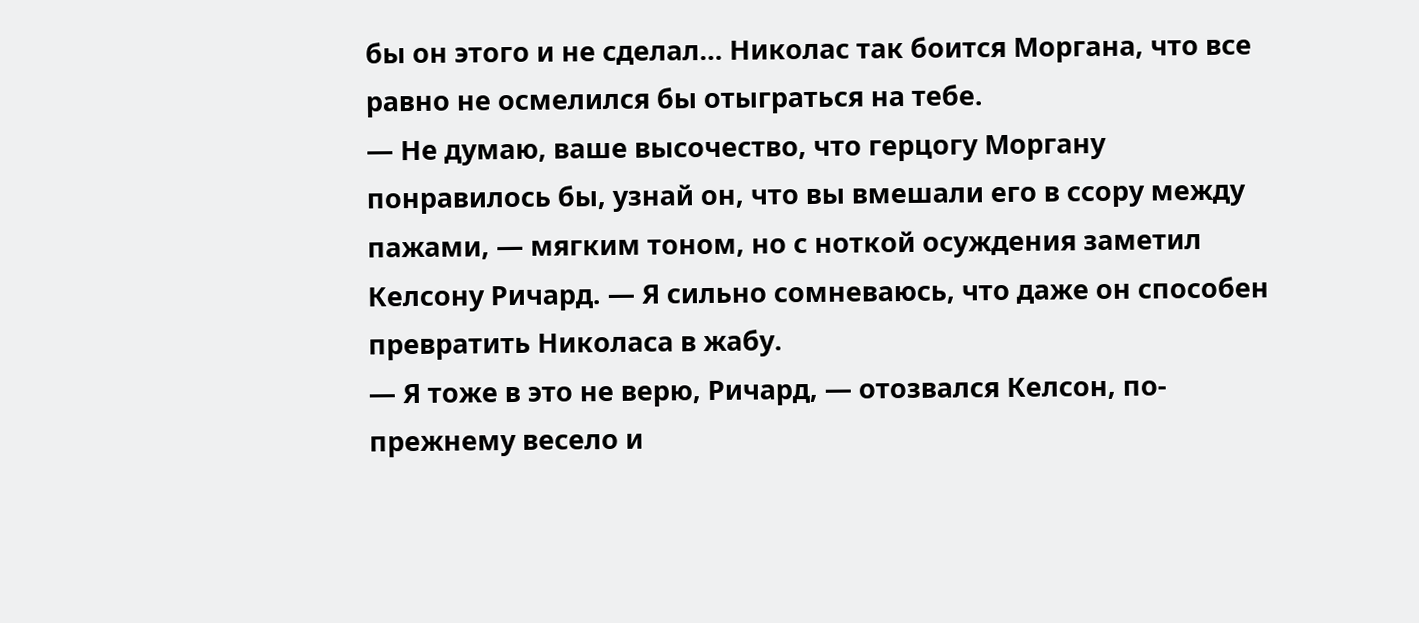бы он этого и не сделал… Николас так боится Моргана, что все равно не осмелился бы отыграться на тебе.
— Не думаю, ваше высочество, что герцогу Моргану понравилось бы, узнай он, что вы вмешали его в ссору между пажами, — мягким тоном, но с ноткой осуждения заметил Келсону Ричард. — Я сильно сомневаюсь, что даже он способен превратить Николаса в жабу.
— Я тоже в это не верю, Ричард, — отозвался Келсон, по-прежнему весело и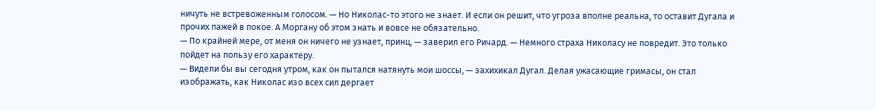ничуть не встревоженным голосом. — Но Николас-то этого не знает. И если он решит, что угроза вполне реальна, то оставит Дугала и прочих пажей в покое. А Моргану об этом знать и вовсе не обязательно.
— По крайней мере, от меня он ничего не узнает, принц, — заверил его Ричард. — Немного страха Николасу не повредит. Это только пойдет на пользу его характеру.
— Видели бы вы сегодня утром, как он пытался натянуть мои шоссы, — захихикал Дугал. Делая ужасающие гримасы, он стал изображать, как Николас изо всех сил дергает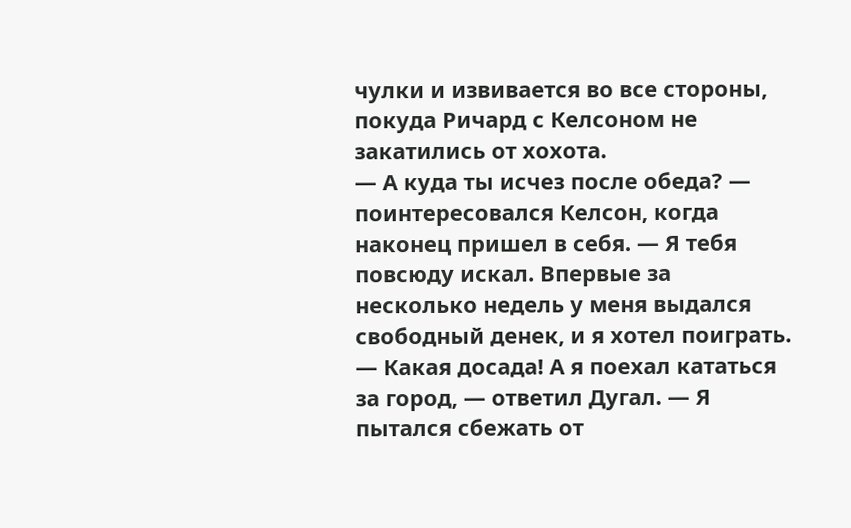чулки и извивается во все стороны, покуда Ричард с Келсоном не закатились от хохота.
— А куда ты исчез после обеда? — поинтересовался Келсон, когда наконец пришел в себя. — Я тебя повсюду искал. Впервые за несколько недель у меня выдался свободный денек, и я хотел поиграть.
— Какая досада! А я поехал кататься за город, — ответил Дугал. — Я пытался сбежать от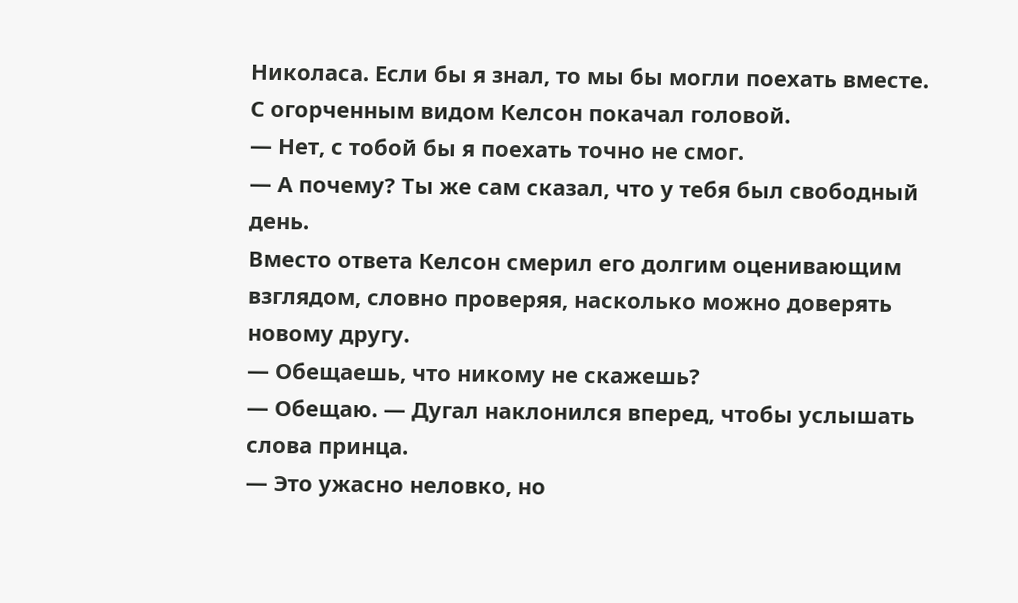Николаса. Если бы я знал, то мы бы могли поехать вместе.
С огорченным видом Келсон покачал головой.
— Нет, с тобой бы я поехать точно не смог.
— А почему? Ты же сам сказал, что у тебя был свободный день.
Вместо ответа Келсон смерил его долгим оценивающим взглядом, словно проверяя, насколько можно доверять новому другу.
— Обещаешь, что никому не скажешь?
— Обещаю. — Дугал наклонился вперед, чтобы услышать слова принца.
— Это ужасно неловко, но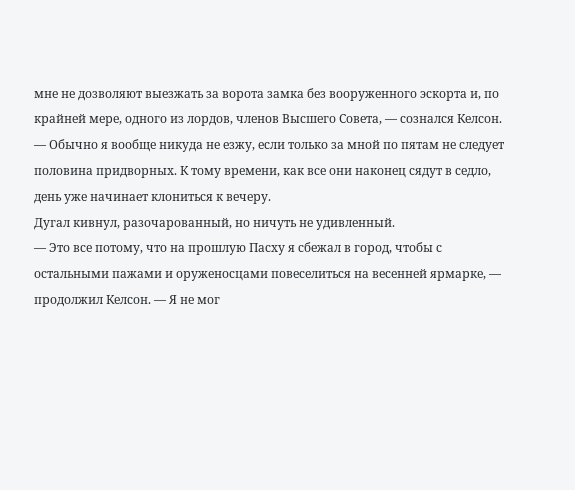мне не дозволяют выезжать за ворота замка без вооруженного эскорта и, по крайней мере, одного из лордов, членов Высшего Совета, — сознался Келсон. — Обычно я вообще никуда не езжу, если только за мной по пятам не следует половина придворных. К тому времени, как все они наконец сядут в седло, день уже начинает клониться к вечеру.
Дугал кивнул, разочарованный, но ничуть не удивленный.
— Это все потому, что на прошлую Пасху я сбежал в город, чтобы с остальными пажами и оруженосцами повеселиться на весенней ярмарке, — продолжил Келсон. — Я не мог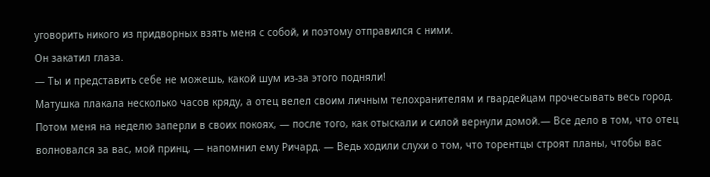уговорить никого из придворных взять меня с собой, и поэтому отправился с ними.
Он закатил глаза.
— Ты и представить себе не можешь, какой шум из-за этого подняли!
Матушка плакала несколько часов кряду, а отец велел своим личным телохранителям и гвардейцам прочесывать весь город. Потом меня на неделю заперли в своих покоях, — после того, как отыскали и силой вернули домой.— Все дело в том, что отец волновался за вас, мой принц, — напомнил ему Ричард. — Ведь ходили слухи о том, что торентцы строят планы, чтобы вас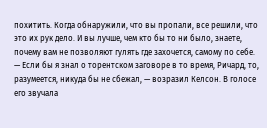похитить. Когда обнаружили, что вы пропали, все решили, что это их рук дело. И вы лучше, чем кто бы то ни было, знаете, почему вам не позволяют гулять где захочется, самому по себе.
— Если бы я знал о торентском заговоре в то время, Ричард, то, разумеется, никуда бы не сбежал, — возразил Келсон. В голосе его звучала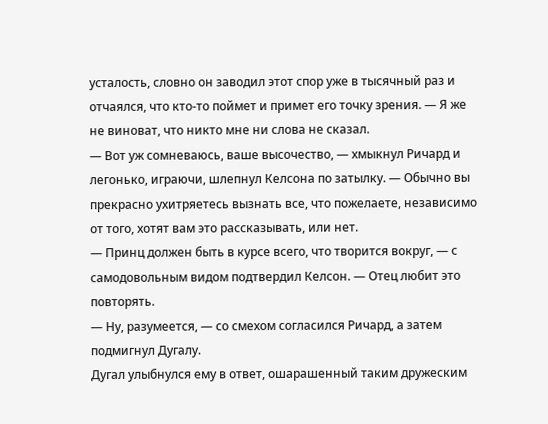усталость, словно он заводил этот спор уже в тысячный раз и отчаялся, что кто-то поймет и примет его точку зрения. — Я же не виноват, что никто мне ни слова не сказал.
— Вот уж сомневаюсь, ваше высочество, — хмыкнул Ричард и легонько, играючи, шлепнул Келсона по затылку. — Обычно вы прекрасно ухитряетесь вызнать все, что пожелаете, независимо от того, хотят вам это рассказывать, или нет.
— Принц должен быть в курсе всего, что творится вокруг, — с самодовольным видом подтвердил Келсон. — Отец любит это повторять.
— Ну, разумеется, — со смехом согласился Ричард, а затем подмигнул Дугалу.
Дугал улыбнулся ему в ответ, ошарашенный таким дружеским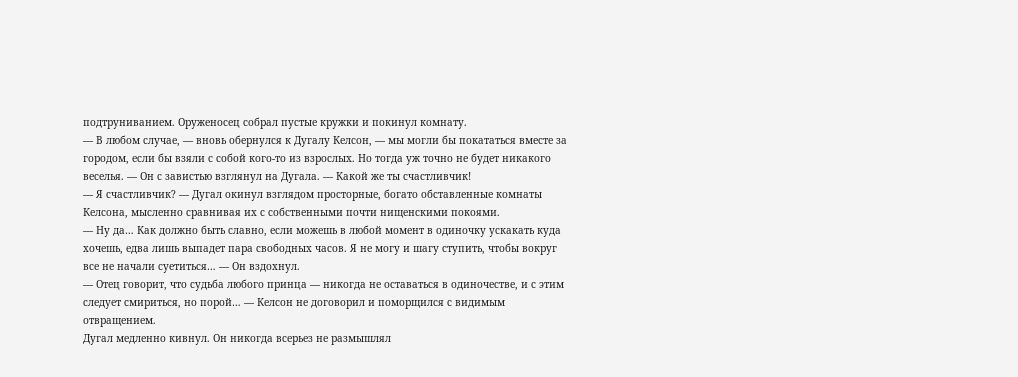подтруниванием. Оруженосец собрал пустые кружки и покинул комнату.
— В любом случае, — вновь обернулся к Дугалу Келсон, — мы могли бы покататься вместе за городом, если бы взяли с собой кого-то из взрослых. Но тогда уж точно не будет никакого веселья. — Он с завистью взглянул на Дугала. — Какой же ты счастливчик!
— Я счастливчик? — Дугал окинул взглядом просторные, богато обставленные комнаты Келсона, мысленно сравнивая их с собственными почти нищенскими покоями.
— Ну да… Как должно быть славно, если можешь в любой момент в одиночку ускакать куда хочешь, едва лишь выпадет пара свободных часов. Я не могу и шагу ступить, чтобы вокруг все не начали суетиться… — Он вздохнул.
— Отец говорит, что судьба любого принца — никогда не оставаться в одиночестве, и с этим следует смириться, но порой… — Келсон не договорил и поморщился с видимым отвращением.
Дугал медленно кивнул. Он никогда всерьез не размышлял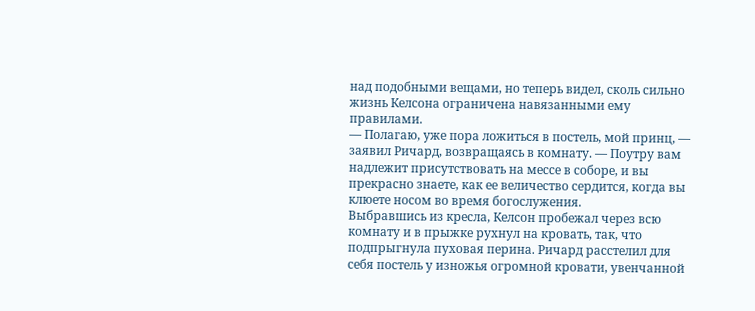над подобными вещами, но теперь видел, сколь сильно жизнь Келсона ограничена навязанными ему правилами.
— Полагаю, уже пора ложиться в постель, мой принц, — заявил Ричард, возвращаясь в комнату. — Поутру вам надлежит присутствовать на мессе в соборе, и вы прекрасно знаете, как ее величество сердится, когда вы клюете носом во время богослужения.
Выбравшись из кресла, Келсон пробежал через всю комнату и в прыжке рухнул на кровать, так, что подпрыгнула пуховая перина. Ричард расстелил для себя постель у изножья огромной кровати, увенчанной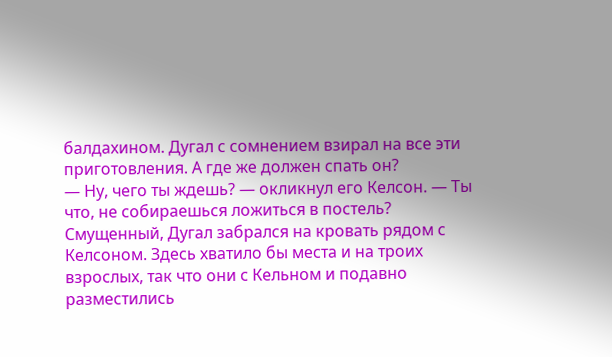балдахином. Дугал с сомнением взирал на все эти приготовления. А где же должен спать он?
— Ну, чего ты ждешь? — окликнул его Келсон. — Ты что, не собираешься ложиться в постель?
Смущенный, Дугал забрался на кровать рядом с Келсоном. Здесь хватило бы места и на троих взрослых, так что они с Кельном и подавно разместились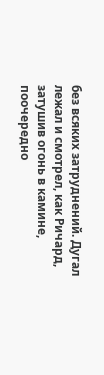без всяких затруднений. Дугал лежал и смотрел, как Ричард, затушив огонь в камине, поочередно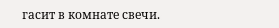гасит в комнате свечи.